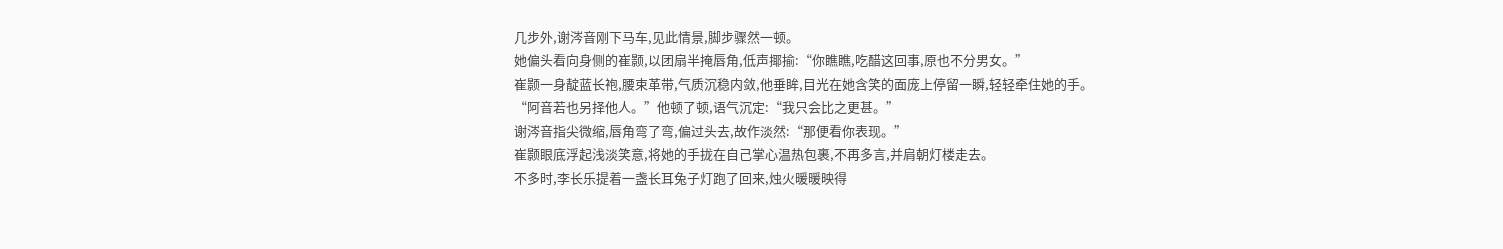几步外,谢涔音刚下马车,见此情景,脚步骤然一顿。
她偏头看向身侧的崔颢,以团扇半掩唇角,低声揶揄:“你瞧瞧,吃醋这回事,原也不分男女。”
崔颢一身靛蓝长袍,腰束革带,气质沉稳内敛,他垂眸,目光在她含笑的面庞上停留一瞬,轻轻牵住她的手。
“阿音若也另择他人。”他顿了顿,语气沉定:“我只会比之更甚。”
谢涔音指尖微缩,唇角弯了弯,偏过头去,故作淡然:“那便看你表现。”
崔颢眼底浮起浅淡笑意,将她的手拢在自己掌心温热包裹,不再多言,并肩朝灯楼走去。
不多时,李长乐提着一盏长耳兔子灯跑了回来,烛火暖暖映得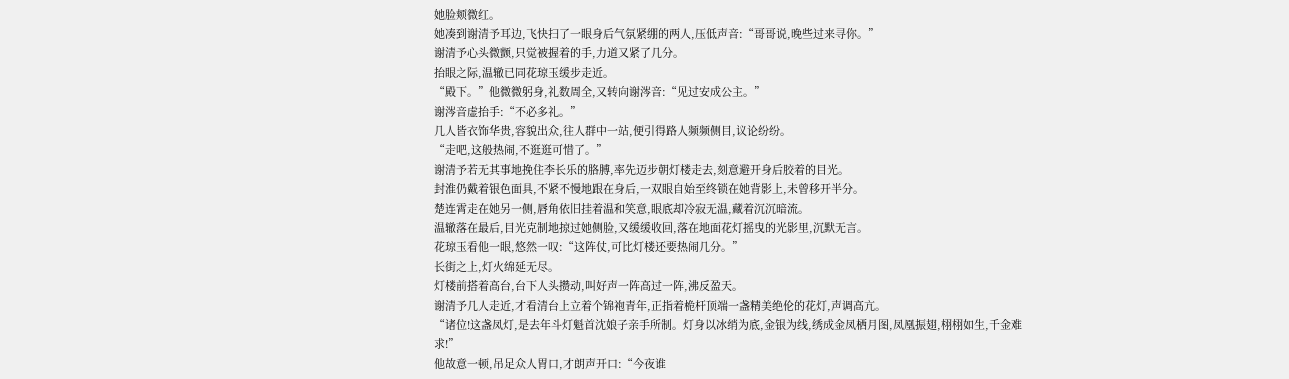她脸颊微红。
她凑到谢清予耳边,飞快扫了一眼身后气氛紧绷的两人,压低声音:“哥哥说,晚些过来寻你。”
谢清予心头微颤,只觉被握着的手,力道又紧了几分。
抬眼之际,温辙已同花琼玉缓步走近。
“殿下。”他微微躬身,礼数周全,又转向谢涔音:“见过安成公主。”
谢涔音虚抬手:“不必多礼。”
几人皆衣饰华贵,容貌出众,往人群中一站,便引得路人频频侧目,议论纷纷。
“走吧,这般热闹,不逛逛可惜了。”
谢清予若无其事地挽住李长乐的胳膊,率先迈步朝灯楼走去,刻意避开身后胶着的目光。
封淮仍戴着银色面具,不紧不慢地跟在身后,一双眼自始至终锁在她背影上,未曾移开半分。
楚连霄走在她另一侧,唇角依旧挂着温和笑意,眼底却冷寂无温,藏着沉沉暗流。
温辙落在最后,目光克制地掠过她侧脸,又缓缓收回,落在地面花灯摇曳的光影里,沉默无言。
花琼玉看他一眼,悠然一叹:“这阵仗,可比灯楼还要热闹几分。”
长街之上,灯火绵延无尽。
灯楼前搭着高台,台下人头攒动,叫好声一阵高过一阵,沸反盈天。
谢清予几人走近,才看清台上立着个锦袍青年,正指着桅杆顶端一盏精美绝伦的花灯,声调高亢。
“诸位!这盏凤灯,是去年斗灯魁首沈娘子亲手所制。灯身以冰绡为底,金银为线,绣成金凤栖月图,凤凰振翅,栩栩如生,千金难求!”
他故意一顿,吊足众人胃口,才朗声开口:“今夜谁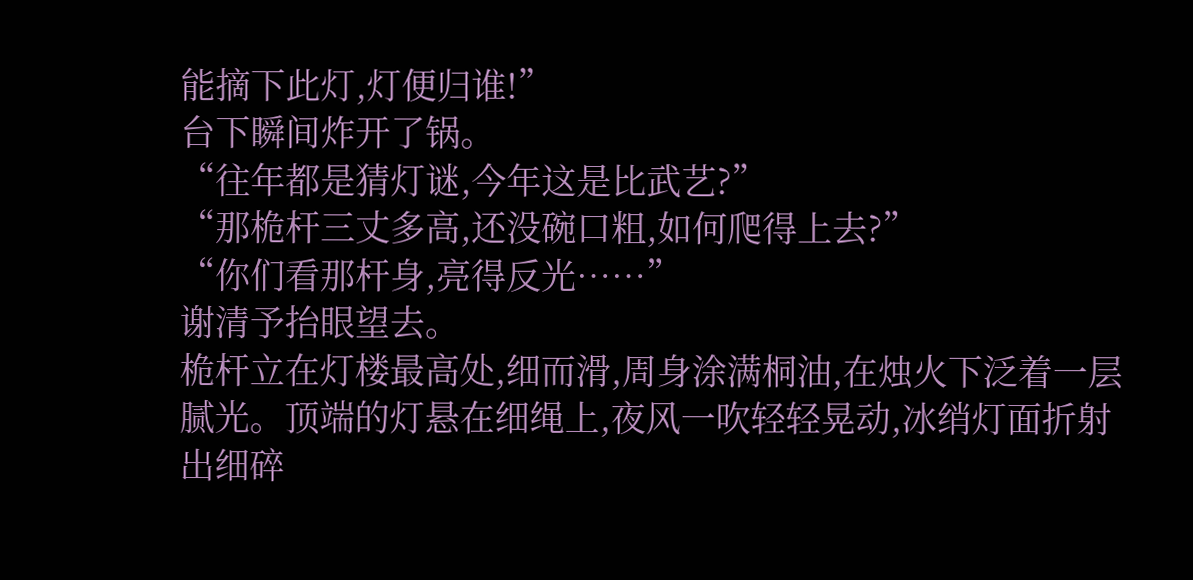能摘下此灯,灯便归谁!”
台下瞬间炸开了锅。
“往年都是猜灯谜,今年这是比武艺?”
“那桅杆三丈多高,还没碗口粗,如何爬得上去?”
“你们看那杆身,亮得反光……”
谢清予抬眼望去。
桅杆立在灯楼最高处,细而滑,周身涂满桐油,在烛火下泛着一层腻光。顶端的灯悬在细绳上,夜风一吹轻轻晃动,冰绡灯面折射出细碎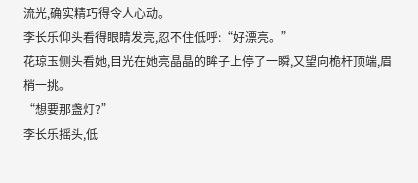流光,确实精巧得令人心动。
李长乐仰头看得眼睛发亮,忍不住低呼:“好漂亮。”
花琼玉侧头看她,目光在她亮晶晶的眸子上停了一瞬,又望向桅杆顶端,眉梢一挑。
“想要那盏灯?”
李长乐摇头,低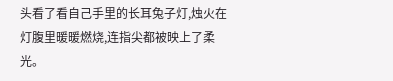头看了看自己手里的长耳兔子灯,烛火在灯腹里暖暖燃烧,连指尖都被映上了柔光。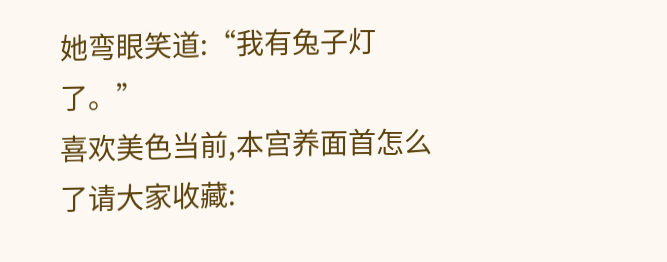她弯眼笑道:“我有兔子灯了。”
喜欢美色当前,本宫养面首怎么了请大家收藏: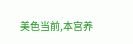美色当前,本宫养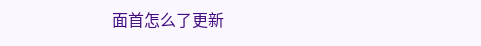面首怎么了更新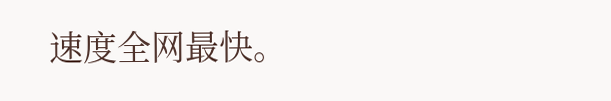速度全网最快。